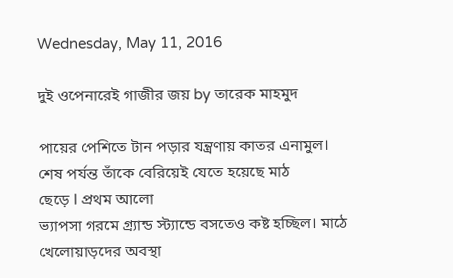Wednesday, May 11, 2016

দুই ওপেনারেই গাজীর জয় by তারেক মাহমুদ

পায়ের পেশিতে টান পড়ার যন্ত্রণায় কাতর এনামুল।
শেষ পর্যন্ত তাঁকে বেরিয়েই যেতে হয়েছে মাঠ
ছেড়ে l প্রথম আলো
ভ্যাপসা গরমে গ্র্যান্ড স্ট্যান্ডে বসতেও কষ্ট হচ্ছিল। মাঠে খেলোয়াড়দের অবস্থা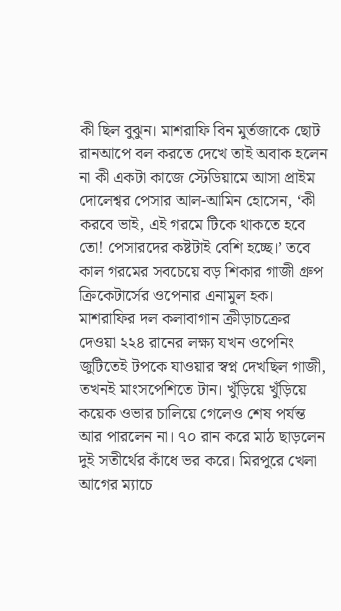কী ছিল বুঝুন। মাশরাফি বিন মুর্তজাকে ছোট রানআপে বল করতে দেখে তাই অবাক হলেন না কী একটা কাজে স্টেডিয়ামে আসা প্রাইম দোলেশ্বর পেসার আল-আমিন হোসেন, ‘কী করবে ভাই, এই গরমে টিকে থাকতে হবে তো! পেসারদের কষ্টটাই বেশি হচ্ছে।’ তবে কাল গরমের সবচেয়ে বড় শিকার গাজী গ্রুপ ক্রিকেটার্সের ওপেনার এনামুল হক। মাশরাফির দল কলাবাগান ক্রীড়াচক্রের দেওয়া ২২৪ রানের লক্ষ্য যখন ওপেনিং জুটিতেই টপকে যাওয়ার স্বপ্ন দেখছিল গাজী, তখনই মাংসপেশিতে টান। খুঁড়িয়ে খুঁড়িয়ে কয়েক ওভার চালিয়ে গেলেও শেষ পর্যন্ত আর পারলেন না। ৭০ রান করে মাঠ ছাড়লেন দুই সতীর্থের কাঁধে ভর করে। মিরপুরে খেলা আগের ম্যাচে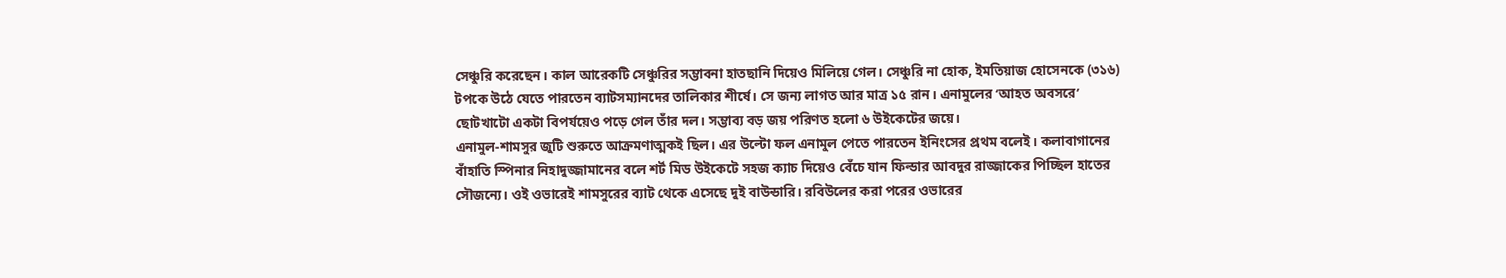সেঞ্চুরি করেছেন। কাল আরেকটি সেঞ্চুরির সম্ভাবনা হাতছানি দিয়েও মিলিয়ে গেল। সেঞ্চুরি না হোক, ইমতিয়াজ হোসেনকে (৩১৬) টপকে উঠে যেতে পারতেন ব্যাটসম্যানদের তালিকার শীর্ষে। সে জন্য লাগত আর মাত্র ১৫ রান। এনামুলের ‘আহত অবসরে’ ছোটখাটো একটা বিপর্যয়েও পড়ে গেল তাঁর দল। সম্ভাব্য বড় জয় পরিণত হলো ৬ উইকেটের জয়ে।
এনামুল-শামসুর জুটি শুরুতে আক্রমণাত্মকই ছিল। এর উল্টো ফল এনামুল পেতে পারতেন ইনিংসের প্রথম বলেই। কলাবাগানের বাঁহাতি স্পিনার নিহাদুজ্জামানের বলে শর্ট মিড উইকেটে সহজ ক্যাচ দিয়েও বেঁচে যান ফিল্ডার আবদুর রাজ্জাকের পিচ্ছিল হাতের সৌজন্যে। ওই ওভারেই শামসুরের ব্যাট থেকে এসেছে দুই বাউন্ডারি। রবিউলের করা পরের ওভারের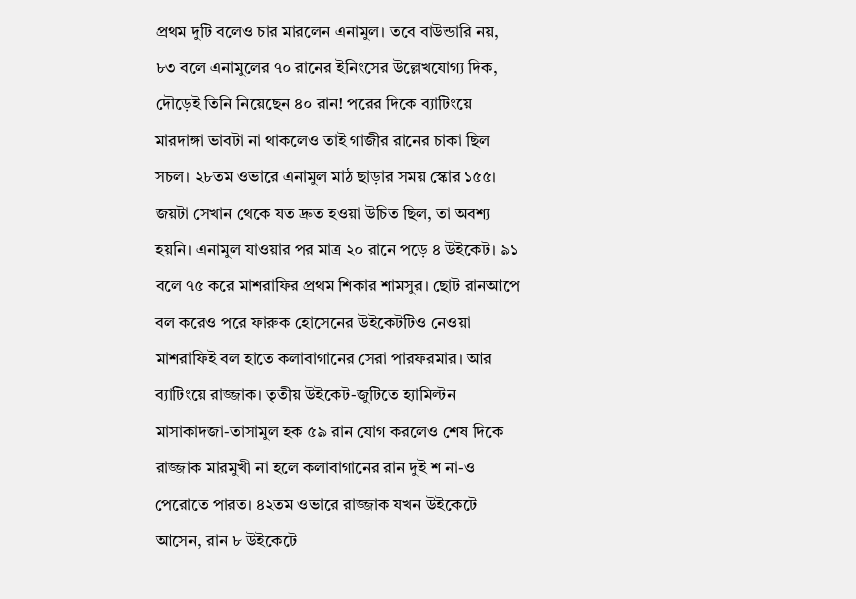প্রথম দুটি বলেও চার মারলেন এনামুল। তবে বাউন্ডারি নয়, ৮৩ বলে এনামুলের ৭০ রানের ইনিংসের উল্লেখযোগ্য দিক, দৌড়েই তিনি নিয়েছেন ৪০ রান! পরের দিকে ব্যাটিংয়ে মারদাঙ্গা ভাবটা না থাকলেও তাই গাজীর রানের চাকা ছিল সচল। ২৮তম ওভারে এনামুল মাঠ ছাড়ার সময় স্কোর ১৫৫।
জয়টা সেখান থেকে যত দ্রুত হওয়া উচিত ছিল, তা অবশ্য হয়নি। এনামুল যাওয়ার পর মাত্র ২০ রানে পড়ে ৪ উইকেট। ৯১ বলে ৭৫ করে মাশরাফির প্রথম শিকার শামসুর। ছোট রানআপে বল করেও পরে ফারুক হোসেনের উইকেটটিও নেওয়া মাশরাফিই বল হাতে কলাবাগানের সেরা পারফরমার। আর ব্যাটিংয়ে রাজ্জাক। তৃতীয় উইকেট-জুটিতে হ্যামিল্টন মাসাকাদজা-তাসামুল হক ৫৯ রান যোগ করলেও শেষ দিকে রাজ্জাক মারমুখী না হলে কলাবাগানের রান দুই শ না-ও পেরোতে পারত। ৪২তম ওভারে রাজ্জাক যখন উইকেটে আসেন, রান ৮ উইকেটে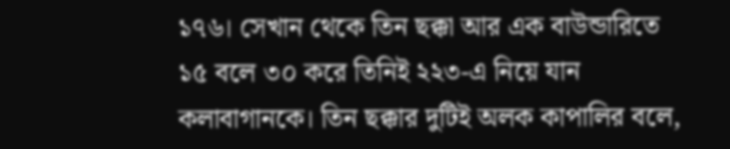১৭৬। সেখান থেকে তিন ছক্কা আর এক বাউন্ডারিতে ১৫ বলে ৩০ করে তিনিই ২২৩-এ নিয়ে যান কলাবাগানকে। তিন ছক্কার দুটিই অলক কাপালির বলে,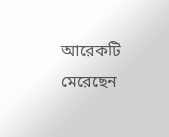আরেকটি মেরেছেন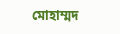মোহাম্মদ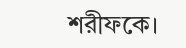শরীফকে।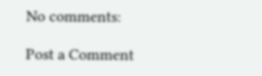No comments:

Post a Comment